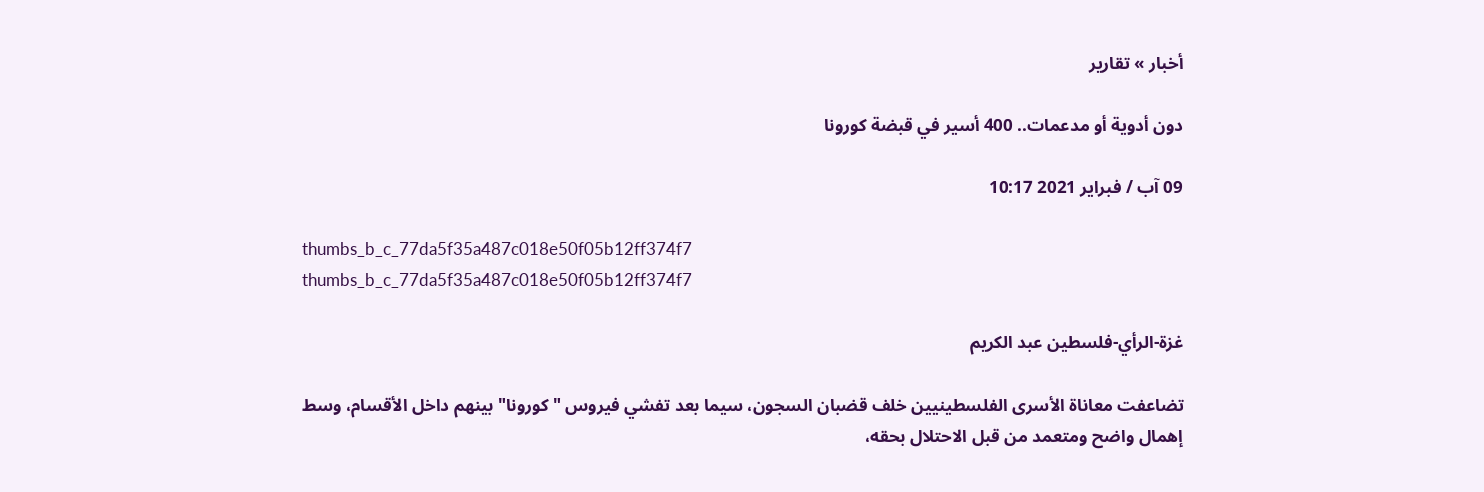أخبار » تقارير

دون أدوية أو مدعمات.. 400 أسير في قبضة كورونا

09 آب / فبراير 2021 10:17

thumbs_b_c_77da5f35a487c018e50f05b12ff374f7
thumbs_b_c_77da5f35a487c018e50f05b12ff374f7

غزة-الرأي-فلسطين عبد الكريم

تضاعفت معاناة الأسرى الفلسطينيين خلف قضبان السجون، سيما بعد تفشي فيروس "كورونا" بينهم داخل الأقسام، وسط إهمال واضح ومتعمد من قبل الاحتلال بحقه،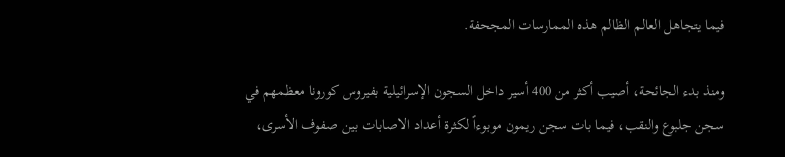فيما يتجاهل العالم الظالم هذه الممارسات المجحفة.

ومنذ بدء الجائحة، أصيب أكثر من 400 أسير داخل السجون الإسرائيلية بفيروس كورونا معظمهم في سجن جلبوع والنقب، فيما بات سجن ريمون موبوءاً لكثرة أعداد الاصابات بين صفوف الأسرى،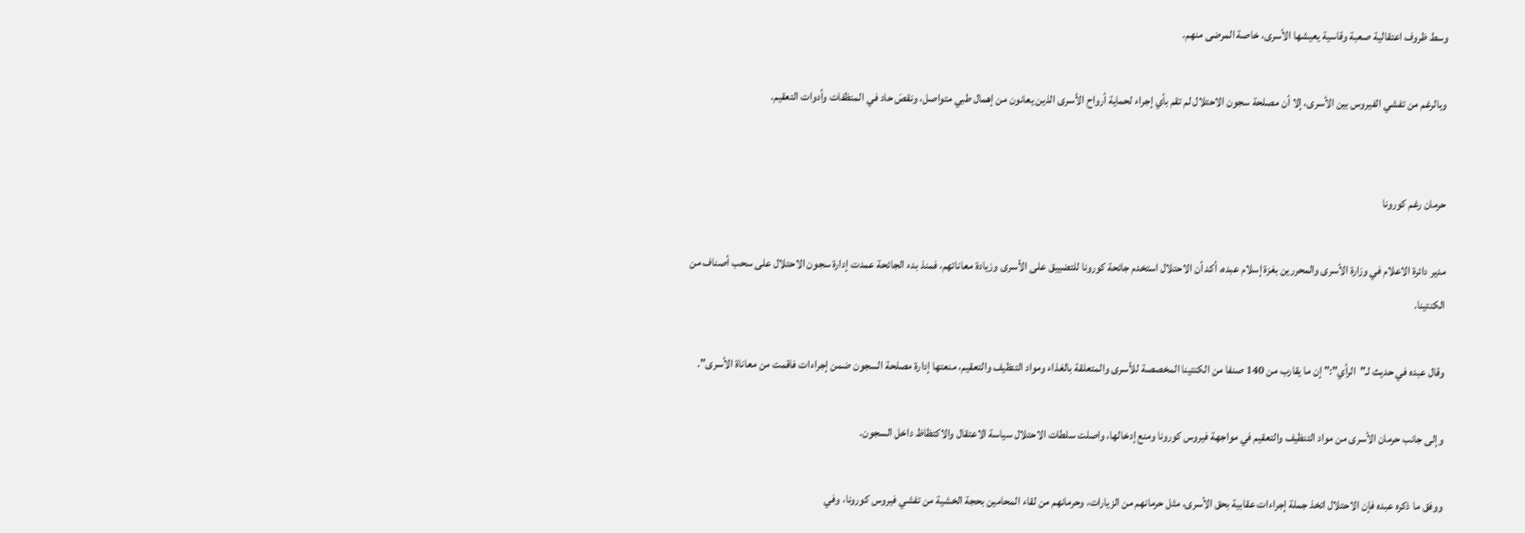وسط ظروف اعتقالية صعبة وقاسية يعيشها الأسرى، خاصة المرضى منهم.

وبالرغم من تفشي الفيروس بين الأسرى، إلا أن مصلحة سجون الاحتلال لم تقم بأي إجراء لحماية أرواح الأسرى الذين يعانون من إهمال طبي متواصل، ونقصَ حاد في المنظفات وأدوات التعقيم.


حرمان رغم كورونا

مدير دائرة الاعلام في وزارة الأسرى والمحررين بغزة إسلام عبده، أكد أن الاحتلال استخدم جائحة كورونا للتضييق على الأسرى وزيادة معاناتهم، فمنذ بدء الجائحة عمدت إدارة سجون الاحتلال على سحب أصناف من الكنتينا.

وقال عبده في حديث لـ"الرأي":" إن ما يقارب من 140 صنفا من الكنتينا المخصصة للأسرى والمتعلقة بالغذاء ومواد التنظيف والتعقيم، منعتها إدارة مصلحة السجون ضمن إجراءات فاقمت من معاناة الأسرى".

وإلى جانب حرمان الأسرى من مواد التنظيف والتعقيم في مواجهة فيروس كورونا ومنع إدخالها، واصلت سلطات الاحتلال سياسة الاعتقال والاكتظاظ داخل السجون.

ووفق ما ذكره عبده فإن الاحتلال اتخذ جملة إجراءات عقابية بحق الأسرى، مثل حرمانهم من الزيارات، وحرمانهم من لقاء المحامين بحجة الخشية من تفشي فيروس كورونا، وفي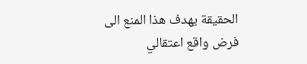الحقيقة يهدف هذا المنع الى فرض واقع اعتقالي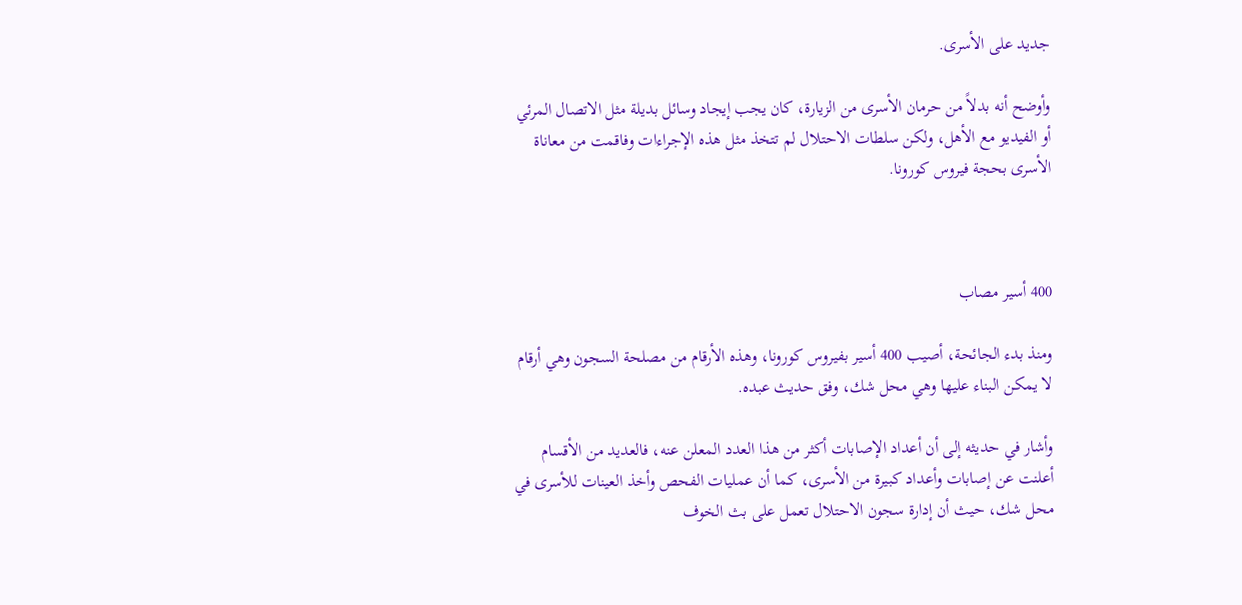جديد على الأسرى.

وأوضح أنه بدلاً من حرمان الأسرى من الزيارة، كان يجب إيجاد وسائل بديلة مثل الاتصال المرئي أو الفيديو مع الأهل، ولكن سلطات الاحتلال لم تتخذ مثل هذه الإجراءات وفاقمت من معاناة الأسرى بحجة فيروس كورونا.



400 أسير مصاب

ومنذ بدء الجائحة، أصيب 400 أسير بفيروس كورونا، وهذه الأرقام من مصلحة السجون وهي أرقام لا يمكن البناء عليها وهي محل شك، وفق حديث عبده.

وأشار في حديثه إلى أن أعداد الإصابات أكثر من هذا العدد المعلن عنه، فالعديد من الأقسام أعلنت عن إصابات وأعداد كبيرة من الأسرى، كما أن عمليات الفحص وأخذ العينات للأسرى في محل شك، حيث أن إدارة سجون الاحتلال تعمل على بث الخوف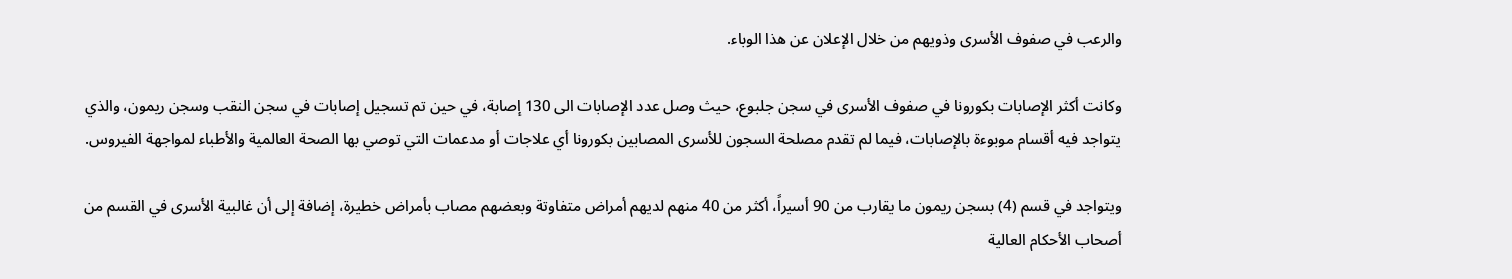والرعب في صفوف الأسرى وذويهم من خلال الإعلان عن هذا الوباء.

وكانت أكثر الإصابات بكورونا في صفوف الأسرى في سجن جلبوع، حيث وصل عدد الإصابات الى 130 إصابة، في حين تم تسجيل إصابات في سجن النقب وسجن ريمون، والذي يتواجد فيه أقسام موبوءة بالإصابات، فيما لم تقدم مصلحة السجون للأسرى المصابين بكورونا أي علاجات أو مدعمات التي توصي بها الصحة العالمية والأطباء لمواجهة الفيروس.

ويتواجد في قسم (4) بسجن ريمون ما يقارب من 90 أسيراً، أكثر من 40 منهم لديهم أمراض متفاوتة وبعضهم مصاب بأمراض خطيرة، إضافة إلى أن غالبية الأسرى في القسم من أصحاب الأحكام العالية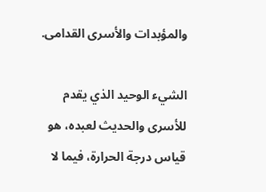والمؤبدات والأسرى القدامى.

الشيء الوحيد الذي يقدم للأسرى والحديث لعبده، هو قياس درجة الحرارة، فيما لا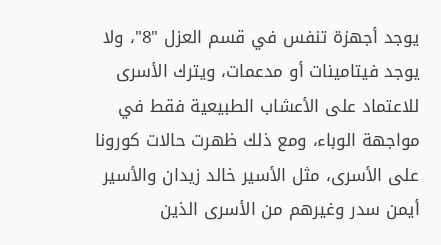يوجد أجهزة تنفس في قسم العزل "8"، ولا يوجد فيتامينات أو مدعمات، ويترك الأسرى للاعتماد على الأعشاب الطبيعية فقط في مواجهة الوباء، ومع ذلك ظهرت حالات كورونا على الأسرى، مثل الأسير خالد زيدان والأسير أيمن سدر وغيرهم من الأسرى الذين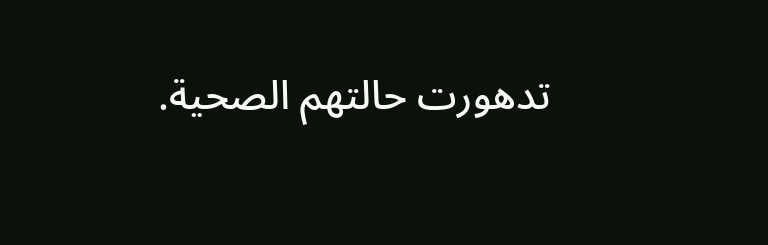تدهورت حالتهم الصحية.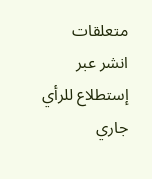متعلقات
انشر عبر
إستطلاع للرأي
جاري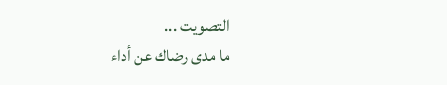التصويت ...
ما مدى رضاك عن أداء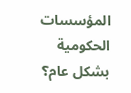المؤسسات الحكومية بشكل عام؟